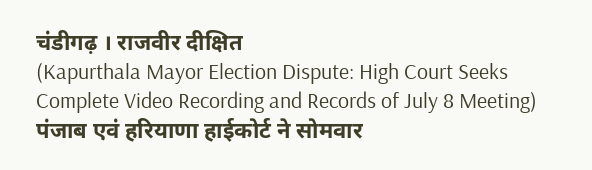चंडीगढ़ । राजवीर दीक्षित
(Kapurthala Mayor Election Dispute: High Court Seeks Complete Video Recording and Records of July 8 Meeting) पंजाब एवं हरियाणा हाईकोर्ट ने सोमवार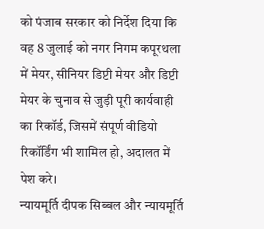को पंजाब सरकार को निर्देश दिया कि वह 8 जुलाई को नगर निगम कपूरथला में मेयर, सीनियर डिप्टी मेयर और डिप्टी मेयर के चुनाव से जुड़ी पूरी कार्यवाही का रिकॉर्ड, जिसमें संपूर्ण वीडियो रिकॉर्डिंग भी शामिल हो, अदालत में पेश करे।
न्यायमूर्ति दीपक सिब्बल और न्यायमूर्ति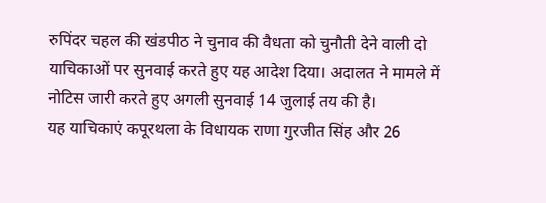रुपिंदर चहल की खंडपीठ ने चुनाव की वैधता को चुनौती देने वाली दो याचिकाओं पर सुनवाई करते हुए यह आदेश दिया। अदालत ने मामले में नोटिस जारी करते हुए अगली सुनवाई 14 जुलाई तय की है।
यह याचिकाएं कपूरथला के विधायक राणा गुरजीत सिंह और 26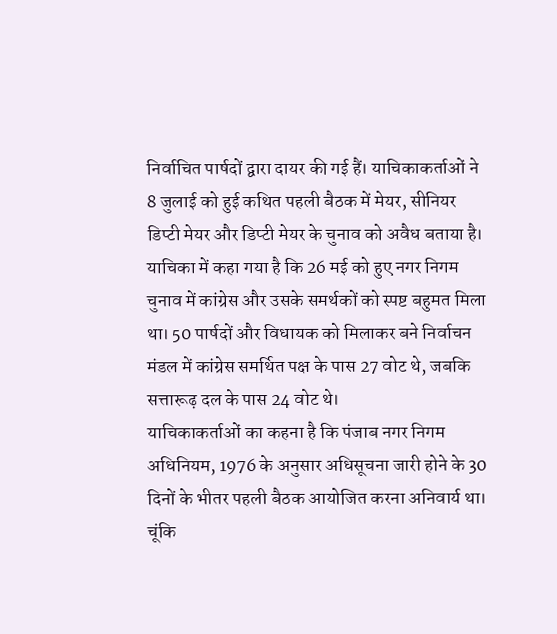निर्वाचित पार्षदों द्वारा दायर की गई हैं। याचिकाकर्ताओं ने 8 जुलाई को हुई कथित पहली बैठक में मेयर, सीनियर डिप्टी मेयर और डिप्टी मेयर के चुनाव को अवैध बताया है।
याचिका में कहा गया है कि 26 मई को हुए नगर निगम चुनाव में कांग्रेस और उसके समर्थकों को स्पष्ट बहुमत मिला था। 50 पार्षदों और विधायक को मिलाकर बने निर्वाचन मंडल में कांग्रेस समर्थित पक्ष के पास 27 वोट थे, जबकि सत्तारूढ़ दल के पास 24 वोट थे।
याचिकाकर्ताओं का कहना है कि पंजाब नगर निगम अधिनियम, 1976 के अनुसार अधिसूचना जारी होने के 30 दिनों के भीतर पहली बैठक आयोजित करना अनिवार्य था। चूंकि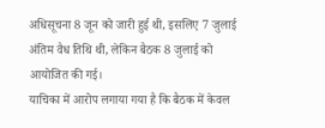अधिसूचना 8 जून को जारी हुई थी, इसलिए 7 जुलाई अंतिम वैध तिथि थी, लेकिन बैठक 8 जुलाई को आयोजित की गई।
याचिका में आरोप लगाया गया है कि बैठक में केवल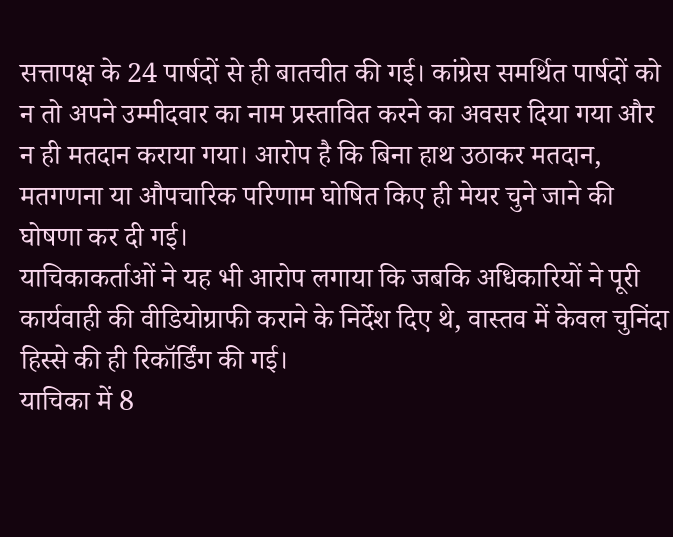सत्तापक्ष के 24 पार्षदों से ही बातचीत की गई। कांग्रेस समर्थित पार्षदों को न तो अपने उम्मीदवार का नाम प्रस्तावित करने का अवसर दिया गया और न ही मतदान कराया गया। आरोप है कि बिना हाथ उठाकर मतदान, मतगणना या औपचारिक परिणाम घोषित किए ही मेयर चुने जाने की घोषणा कर दी गई।
याचिकाकर्ताओं ने यह भी आरोप लगाया कि जबकि अधिकारियों ने पूरी कार्यवाही की वीडियोग्राफी कराने के निर्देश दिए थे, वास्तव में केवल चुनिंदा हिस्से की ही रिकॉर्डिंग की गई।
याचिका में 8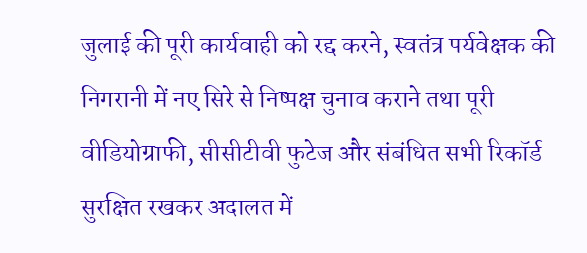जुलाई की पूरी कार्यवाही को रद्द करने, स्वतंत्र पर्यवेक्षक की निगरानी में नए सिरे से निष्पक्ष चुनाव कराने तथा पूरी वीडियोग्राफी, सीसीटीवी फुटेज और संबंधित सभी रिकॉर्ड सुरक्षित रखकर अदालत में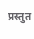प्रस्तुत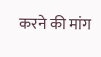करने की मांग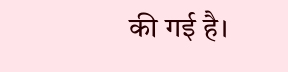की गई है।